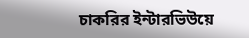চাকরির ইন্টারভিউয়ে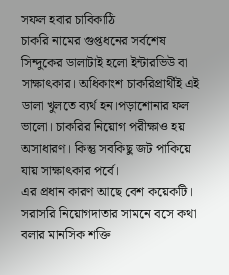সফল হবার চাবিকাঠি
চাকরি নামের গুপ্তধনের সর্বশেষ সিন্দুকের ডালাটাই হলো ইন্টারভিউ বা সাক্ষাৎকার। অধিকাংশ চাকরিপ্রার্থীই এই ডালা খুলতে ব্যর্থ হন।পড়াশোনার ফল ভালো। চাকরির নিয়োগ পরীক্ষাও হয় অসাধারণ। কিন্তু সবকিছু জট পাকিয়ে যায় সাক্ষাৎকার পর্বে।
এর প্রধান কারণ আছে বেশ কয়েকটি। সরাসরি নিয়োগদাতার সামনে বসে কথা বলার মানসিক শক্তি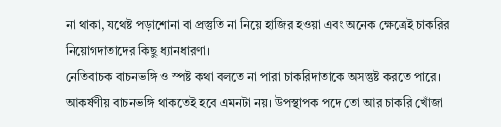না থাকা, যথেষ্ট পড়াশোনা বা প্রস্তুতি না নিয়ে হাজির হওয়া এবং অনেক ক্ষেত্রেই চাকরির নিয়োগদাতাদের কিছু ধ্যানধারণা।
নেতিবাচক বাচনভঙ্গি ও স্পষ্ট কথা বলতে না পারা চাকরিদাতাকে অসন্তুষ্ট করতে পারে। আকর্ষণীয় বাচনভঙ্গি থাকতেই হবে এমনটা নয়। উপস্থাপক পদে তো আর চাকরি খোঁজা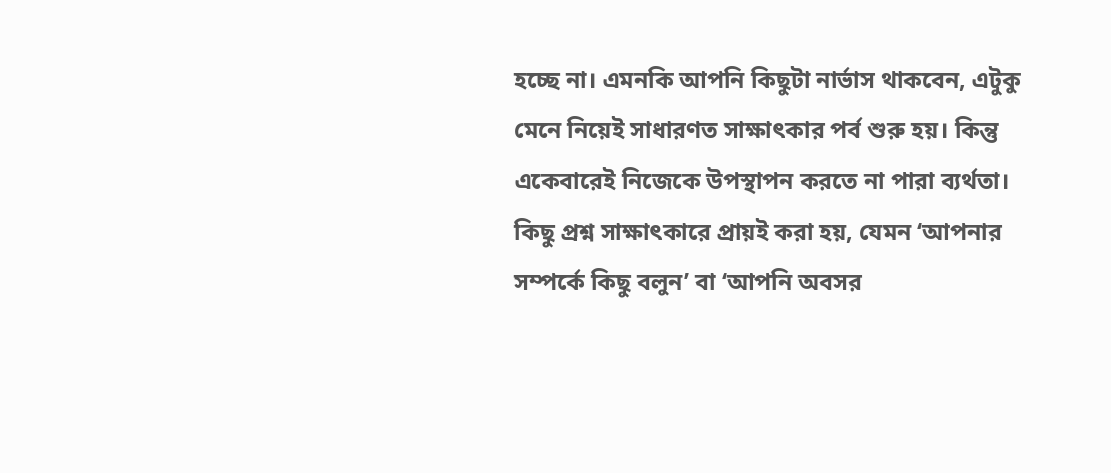হচ্ছে না। এমনকি আপনি কিছুটা নার্ভাস থাকবেন, এটুকু মেনে নিয়েই সাধারণত সাক্ষাৎকার পর্ব শুরু হয়। কিন্তু একেবারেই নিজেকে উপস্থাপন করতে না পারা ব্যর্থতা।
কিছু প্রশ্ন সাক্ষাৎকারে প্রায়ই করা হয়, যেমন ‘আপনার সম্পর্কে কিছু বলুন’ বা ‘আপনি অবসর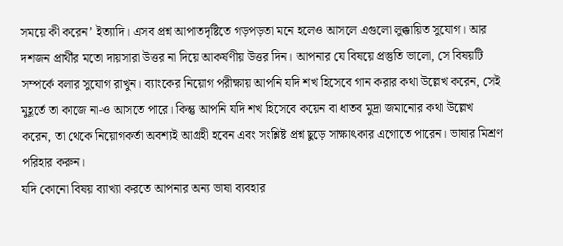সময়ে কী করেন’ ইত্যাদি। এসব প্রশ্ন আপাতদৃষ্টিতে গড়পড়তা মনে হলেও আসলে এগুলো লুক্কায়িত সুযোগ। আর দশজন প্রার্থীর মতো দায়সারা উত্তর না দিয়ে আকর্ষণীয় উত্তর দিন। আপনার যে বিষয়ে প্রস্তুতি ভালো, সে বিষয়টি সম্পর্কে বলার সুযোগ রাখুন। ব্যাংকের নিয়োগ পরীক্ষায় আপনি যদি শখ হিসেবে গান করার কথা উল্লেখ করেন, সেই মুহূর্তে তা কাজে না-ও আসতে পারে। কিন্তু আপনি যদি শখ হিসেবে কয়েন বা ধাতব মুদ্রা জমানোর কথা উল্লেখ করেন, তা থেকে নিয়োগকর্তা অবশ্যই আগ্রহী হবেন এবং সংশ্লিষ্ট প্রশ্ন ছুড়ে সাক্ষাৎকার এগোতে পারেন। ভাষার মিশ্রণ পরিহার করুন।
যদি কোনো বিষয় ব্যাখ্যা করতে আপনার অন্য ভাষা ব্যবহার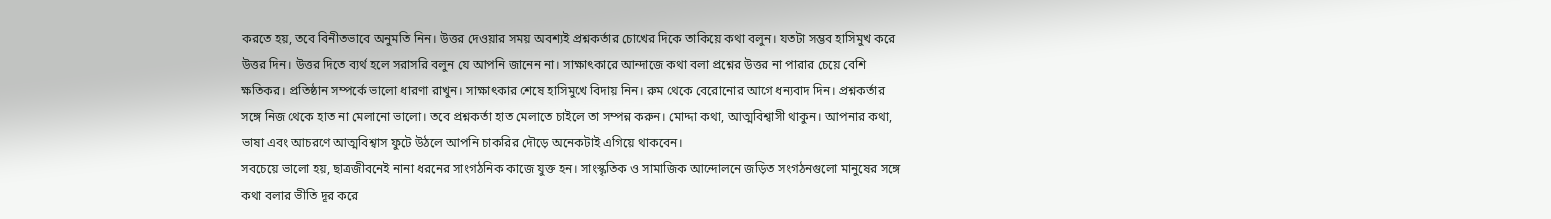করতে হয়, তবে বিনীতভাবে অনুমতি নিন। উত্তর দেওয়ার সময় অবশ্যই প্রশ্নকর্তার চোখের দিকে তাকিয়ে কথা বলুন। যতটা সম্ভব হাসিমুখ করে উত্তর দিন। উত্তর দিতে ব্যর্থ হলে সরাসরি বলুন যে আপনি জানেন না। সাক্ষাৎকারে আন্দাজে কথা বলা প্রশ্নের উত্তর না পারার চেয়ে বেশি ক্ষতিকর। প্রতিষ্ঠান সম্পর্কে ভালো ধারণা রাখুন। সাক্ষাৎকার শেষে হাসিমুখে বিদায় নিন। রুম থেকে বেরোনোর আগে ধন্যবাদ দিন। প্রশ্নকর্তার সঙ্গে নিজ থেকে হাত না মেলানো ভালো। তবে প্রশ্নকর্তা হাত মেলাতে চাইলে তা সম্পন্ন করুন। মোদ্দা কথা, আত্মবিশ্বাসী থাকুন। আপনার কথা, ভাষা এবং আচরণে আত্মবিশ্বাস ফুটে উঠলে আপনি চাকরির দৌড়ে অনেকটাই এগিয়ে থাকবেন।
সবচেয়ে ভালো হয়, ছাত্রজীবনেই নানা ধরনের সাংগঠনিক কাজে যুক্ত হন। সাংস্কৃতিক ও সামাজিক আন্দোলনে জড়িত সংগঠনগুলো মানুষের সঙ্গে কথা বলার ভীতি দূর করে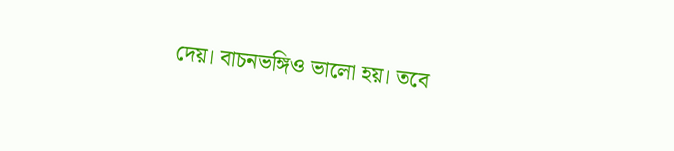দেয়। বাচনভঙ্গিও ভালো হয়। তবে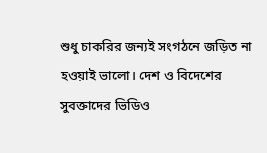শুধু চাকরির জন্যই সংগঠনে জড়িত না হওয়াই ভালো। দেশ ও বিদেশের সুবক্তাদের ভিডিও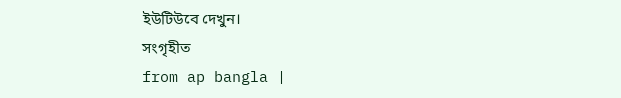ইউটিউবে দেখুন।
সংগৃহীত
from ap bangla |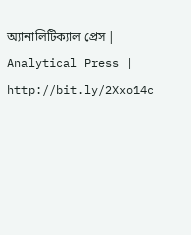অ্যানালিটিক্যাল প্রেস | Analytical Press | http://bit.ly/2Xxo14c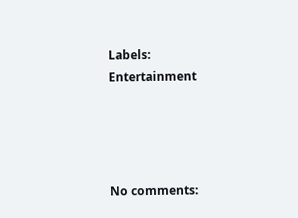Labels:
Entertainment




No comments: